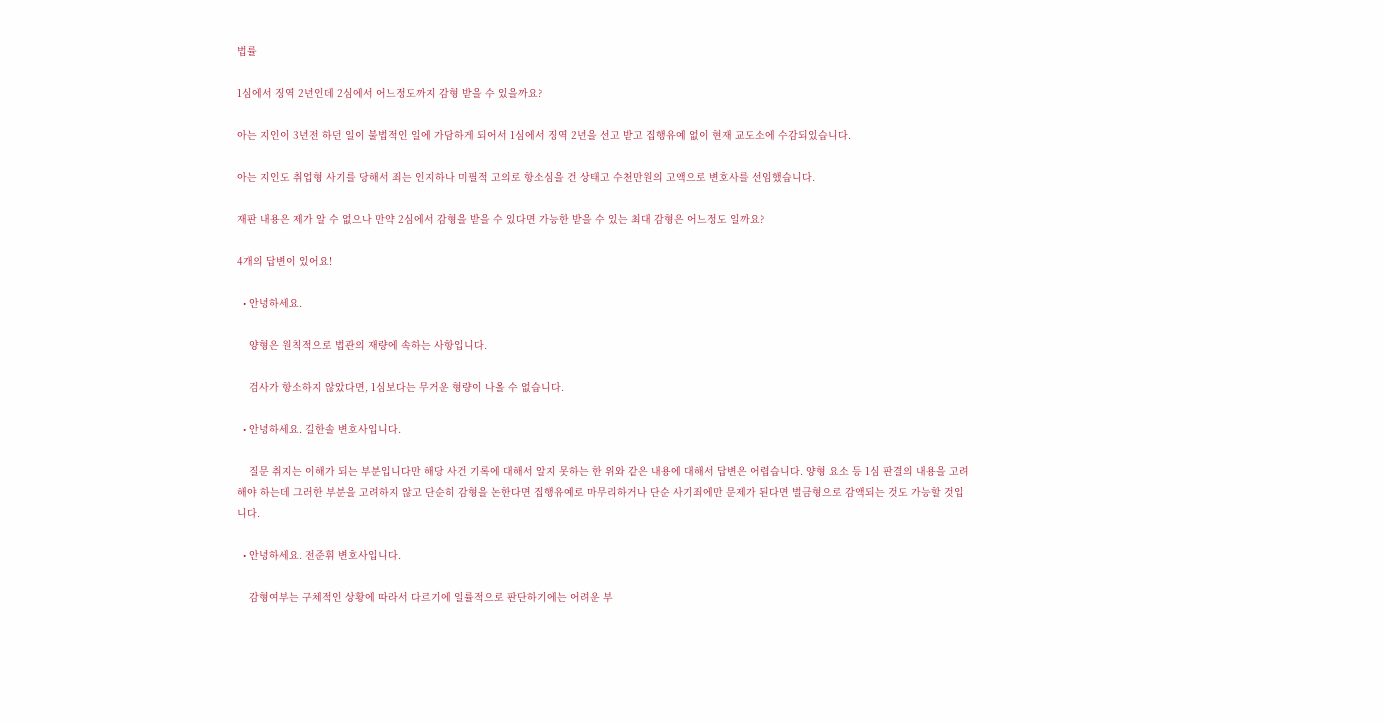법률

1심에서 징역 2년인데 2심에서 어느정도까지 감형 받을 수 있을까요?

아는 지인이 3년전 하던 일이 불법적인 일에 가담하게 되어서 1심에서 징역 2년을 선고 받고 집행유예 없이 현재 교도소에 수감되있습니다.

아는 지인도 취업형 사기를 당해서 죄는 인지하나 미필적 고의로 항소심을 건 상태고 수천만원의 고액으로 변호사를 선임했습니다.

재판 내용은 제가 알 수 없으나 만약 2심에서 감형을 받을 수 있다면 가능한 받을 수 있는 최대 감형은 어느정도 일까요?

4개의 답변이 있어요!

  • 안녕하세요.

    양형은 원칙적으로 법관의 재량에 속하는 사항입니다.

    검사가 항소하지 않았다면, 1심보다는 무거운 형량이 나올 수 없습니다.

  • 안녕하세요. 길한솔 변호사입니다.

    질문 취지는 이해가 되는 부분입니다만 해당 사건 기록에 대해서 알지 못하는 한 위와 같은 내용에 대해서 답변은 어렵습니다. 양형 요소 등 1심 판결의 내용을 고려해야 하는데 그러한 부분을 고려하지 않고 단순히 감형을 논한다면 집행유예로 마무리하거나 단순 사기죄에만 문제가 된다면 벌금형으로 감액되는 것도 가능할 것입니다.

  • 안녕하세요. 전준휘 변호사입니다.

    감형여부는 구체적인 상황에 따라서 다르기에 일률적으로 판단하기에는 어려운 부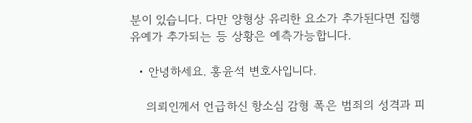분이 있습니다. 다만 양형상 유리한 요소가 추가된다면 집행유예가 추가되는 등 상황은 예측가능합니다.

  • 안녕하세요. 홍윤석 변호사입니다.

    의뢰인께서 언급하신 항소심 감형 폭은 범죄의 성격과 피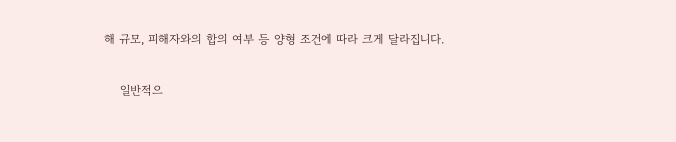해 규모, 피해자와의 합의 여부 등 양형 조건에 따라 크게 달라집니다.

    일반적으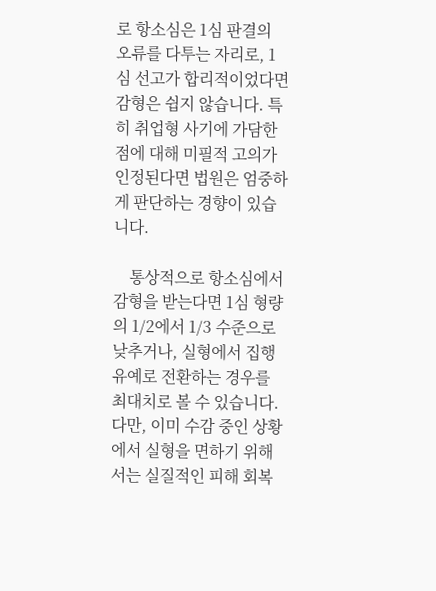로 항소심은 1심 판결의 오류를 다투는 자리로, 1심 선고가 합리적이었다면 감형은 쉽지 않습니다. 특히 취업형 사기에 가담한 점에 대해 미필적 고의가 인정된다면 법원은 엄중하게 판단하는 경향이 있습니다.

    통상적으로 항소심에서 감형을 받는다면 1심 형량의 1/2에서 1/3 수준으로 낮추거나, 실형에서 집행유예로 전환하는 경우를 최대치로 볼 수 있습니다. 다만, 이미 수감 중인 상황에서 실형을 면하기 위해서는 실질적인 피해 회복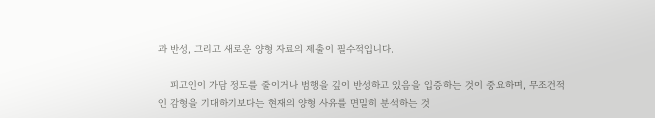과 반성, 그리고 새로운 양형 자료의 제출이 필수적입니다.

    피고인이 가담 정도를 줄이거나 범행을 깊이 반성하고 있음을 입증하는 것이 중요하며, 무조건적인 감형을 기대하기보다는 현재의 양형 사유를 면밀히 분석하는 것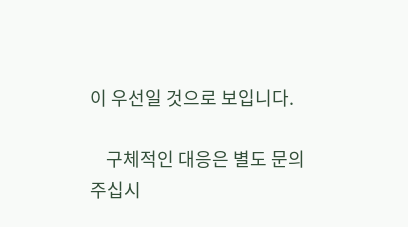이 우선일 것으로 보입니다.

    구체적인 대응은 별도 문의 주십시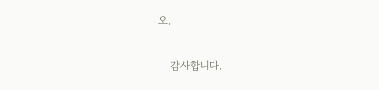오.

    감사합니다.